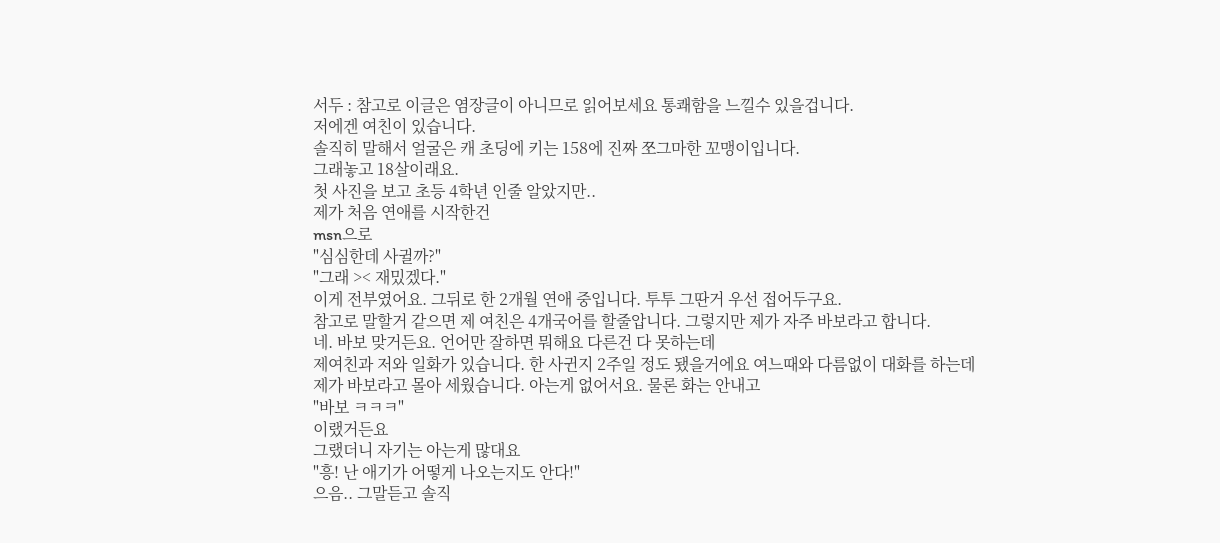서두 : 참고로 이글은 염장글이 아니므로 읽어보세요 통쾌함을 느낄수 있을겁니다.
저에겐 여친이 있습니다.
솔직히 말해서 얼굴은 캐 초딩에 키는 158에 진짜 쪼그마한 꼬맹이입니다.
그래놓고 18살이래요.
첫 사진을 보고 초등 4학년 인줄 알았지만..
제가 처음 연애를 시작한건
msn으로
"심심한데 사귈까?"
"그래 >< 재밌겠다."
이게 전부였어요. 그뒤로 한 2개월 연애 중입니다. 투투 그딴거 우선 접어두구요.
참고로 말할거 같으면 제 여친은 4개국어를 할줄압니다. 그렇지만 제가 자주 바보라고 합니다.
네. 바보 맞거든요. 언어만 잘하면 뭐해요 다른건 다 못하는데
제여친과 저와 일화가 있습니다. 한 사귄지 2주일 정도 됐을거에요 여느때와 다름없이 대화를 하는데
제가 바보라고 몰아 세웠습니다. 아는게 없어서요. 물론 화는 안내고
"바보 ㅋㅋㅋ"
이랬거든요
그랬더니 자기는 아는게 많대요
"흥! 난 애기가 어떻게 나오는지도 안다!"
으음.. 그말듣고 솔직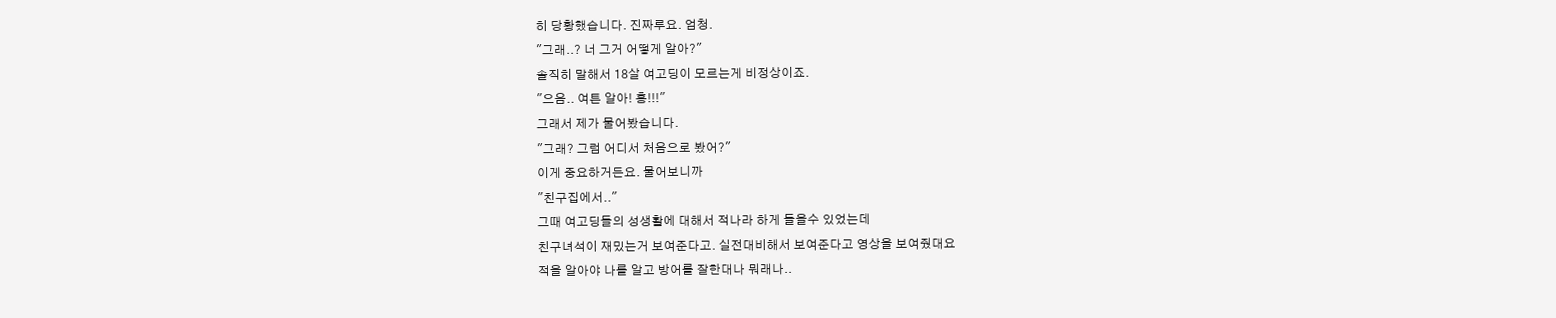히 당황했습니다. 진짜루요. 엄청.
"그래..? 너 그거 어떻게 알아?"
솔직히 말해서 18살 여고딩이 모르는게 비정상이죠.
"으음.. 여튼 알아! 흥!!!"
그래서 제가 물어봤습니다.
"그래? 그럼 어디서 처음으로 봤어?"
이게 중요하거든요. 물어보니까
"친구집에서.."
그때 여고딩들의 성생활에 대해서 적나라 하게 들을수 있었는데
친구녀석이 재밌는거 보여준다고. 실전대비해서 보여준다고 영상을 보여줬대요
적을 알아야 나를 알고 방어를 잘한대나 뭐래나..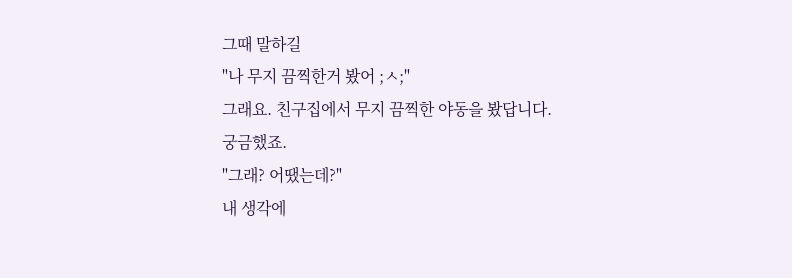그때 말하길
"나 무지 끔찍한거 봤어 ;ㅅ;"
그래요. 친구집에서 무지 끔찍한 야동을 봤답니다.
궁금했죠.
"그래? 어땠는데?"
내 생각에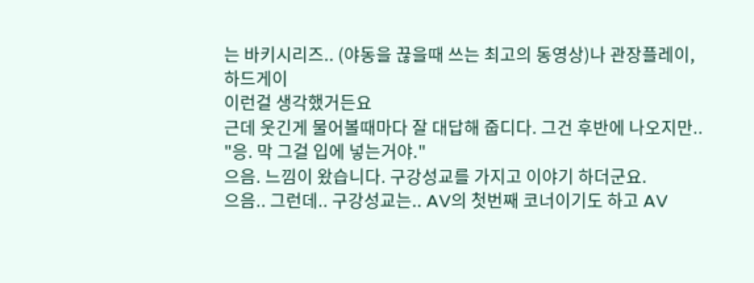는 바키시리즈.. (야동을 끊을때 쓰는 최고의 동영상)나 관장플레이, 하드게이
이런걸 생각했거든요
근데 웃긴게 물어볼때마다 잘 대답해 줍디다. 그건 후반에 나오지만..
"응. 막 그걸 입에 넣는거야."
으음. 느낌이 왔습니다. 구강성교를 가지고 이야기 하더군요.
으음.. 그런데.. 구강성교는.. AV의 첫번째 코너이기도 하고 AV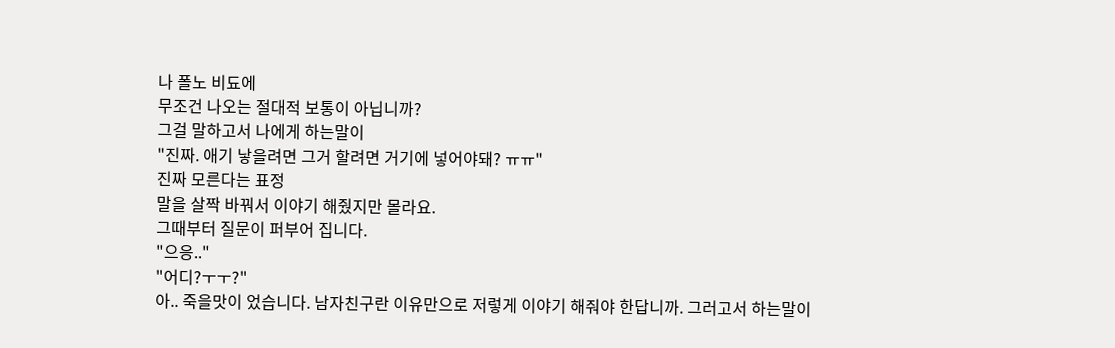나 폴노 비됴에
무조건 나오는 절대적 보통이 아닙니까?
그걸 말하고서 나에게 하는말이
"진짜. 애기 낳을려면 그거 할려면 거기에 넣어야돼? ㅠㅠ"
진짜 모른다는 표정
말을 살짝 바꿔서 이야기 해줬지만 몰라요.
그때부터 질문이 퍼부어 집니다.
"으응.."
"어디?ㅜㅜ?"
아.. 죽을맛이 었습니다. 남자친구란 이유만으로 저렇게 이야기 해줘야 한답니까. 그러고서 하는말이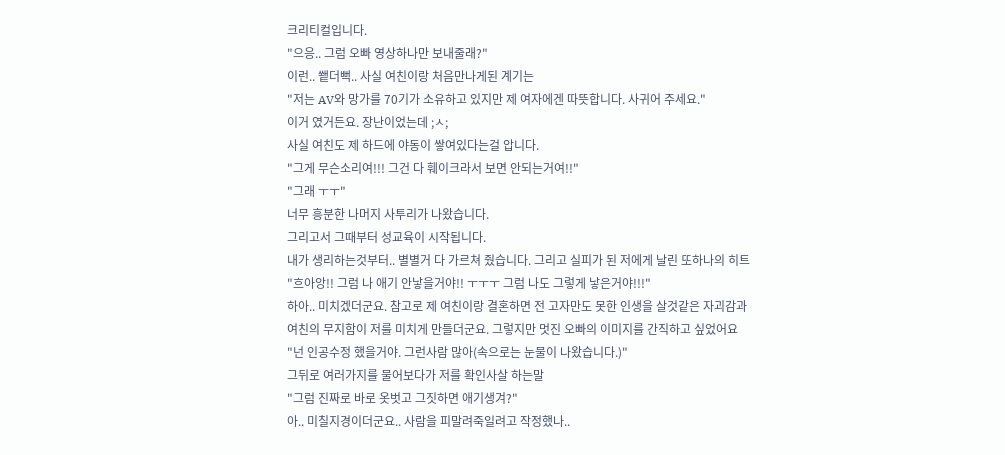크리티컬입니다.
"으응.. 그럼 오빠 영상하나만 보내줄래?"
이런.. 쐩더뻑.. 사실 여친이랑 처음만나게된 계기는
"저는 AV와 망가를 70기가 소유하고 있지만 제 여자에겐 따뜻합니다. 사귀어 주세요."
이거 였거든요. 장난이었는데 ;ㅅ;
사실 여친도 제 하드에 야동이 쌓여있다는걸 압니다.
"그게 무슨소리여!!! 그건 다 훼이크라서 보면 안되는거여!!"
"그래 ㅜㅜ"
너무 흥분한 나머지 사투리가 나왔습니다.
그리고서 그때부터 성교육이 시작됩니다.
내가 생리하는것부터.. 별별거 다 가르쳐 줬습니다. 그리고 실피가 된 저에게 날린 또하나의 히트
"흐아앙!! 그럼 나 애기 안낳을거야!! ㅜㅜㅜ 그럼 나도 그렇게 낳은거야!!!"
하아.. 미치겠더군요. 참고로 제 여친이랑 결혼하면 전 고자만도 못한 인생을 살것같은 자괴감과
여친의 무지함이 저를 미치게 만들더군요. 그렇지만 멋진 오빠의 이미지를 간직하고 싶었어요
"넌 인공수정 했을거야. 그런사람 많아(속으로는 눈물이 나왔습니다.)"
그뒤로 여러가지를 물어보다가 저를 확인사살 하는말
"그럼 진짜로 바로 옷벗고 그짓하면 애기생겨?"
아.. 미칠지경이더군요.. 사람을 피말려죽일려고 작정했나..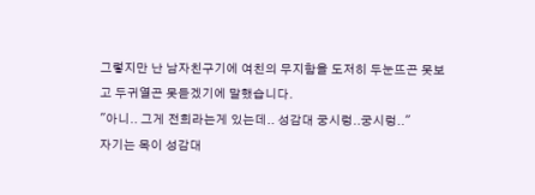그렇지만 난 남자친구기에 여친의 무지함을 도저히 두눈뜨곤 못보고 두귀열곤 못듣겠기에 말했습니다.
"아니.. 그게 전희라는게 있는데.. 성감대 궁시렁..궁시렁.."
자기는 목이 성감대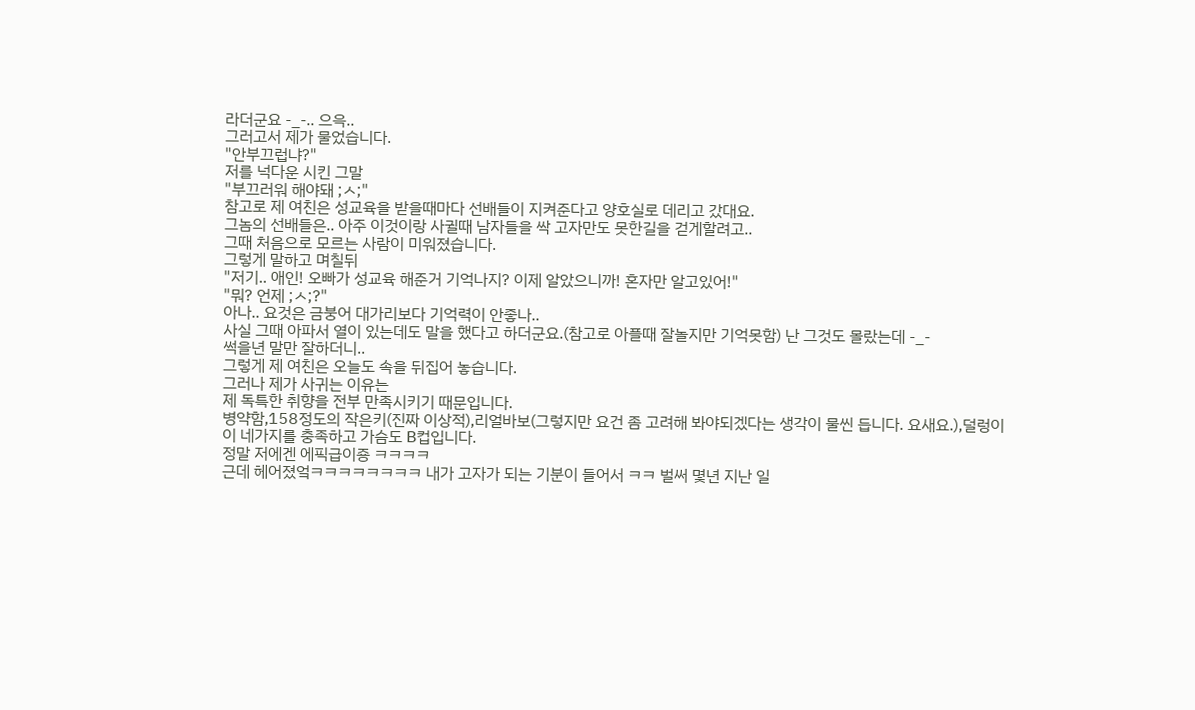라더군요 -_-.. 으윽..
그러고서 제가 물었습니다.
"안부끄럽냐?"
저를 넉다운 시킨 그말
"부끄러워 해야돼 ;ㅅ;"
참고로 제 여친은 성교육을 받을때마다 선배들이 지켜준다고 양호실로 데리고 갔대요.
그놈의 선배들은.. 아주 이것이랑 사귈때 남자들을 싹 고자만도 못한길을 걷게할려고..
그때 처음으로 모르는 사람이 미워졌습니다.
그렇게 말하고 며칠뒤
"저기.. 애인! 오빠가 성교육 해준거 기억나지? 이제 알았으니까! 혼자만 알고있어!"
"뭐? 언제 ;ㅅ;?"
아나.. 요것은 금붕어 대가리보다 기억력이 안좋나..
사실 그때 아파서 열이 있는데도 말을 했다고 하더군요.(참고로 아플때 잘놀지만 기억못함) 난 그것도 몰랐는데 -_-
썩을년 말만 잘하더니..
그렇게 제 여친은 오늘도 속을 뒤집어 놓습니다.
그러나 제가 사귀는 이유는
제 독특한 취향을 전부 만족시키기 때문입니다.
병약함,158정도의 작은키(진짜 이상적),리얼바보(그렇지만 요건 좀 고려해 봐야되겠다는 생각이 물씬 듭니다. 요새요.),덜렁이
이 네가지를 충족하고 가슴도 B컵입니다.
정말 저에겐 에픽급이죵 ㅋㅋㅋㅋ
근데 헤어졌엌ㅋㅋㅋㅋㅋㅋㅋㅋ 내가 고자가 되는 기분이 들어서 ㅋㅋ 벌써 몇년 지난 일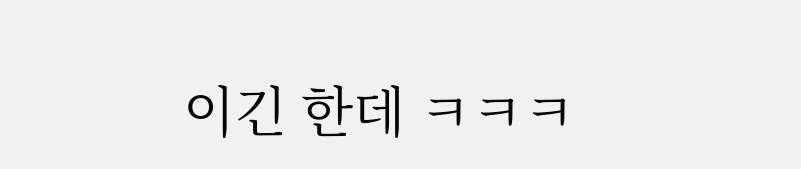이긴 한데 ㅋㅋㅋ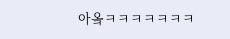아옼ㅋㅋㅋㅋㅋㅋㅋ